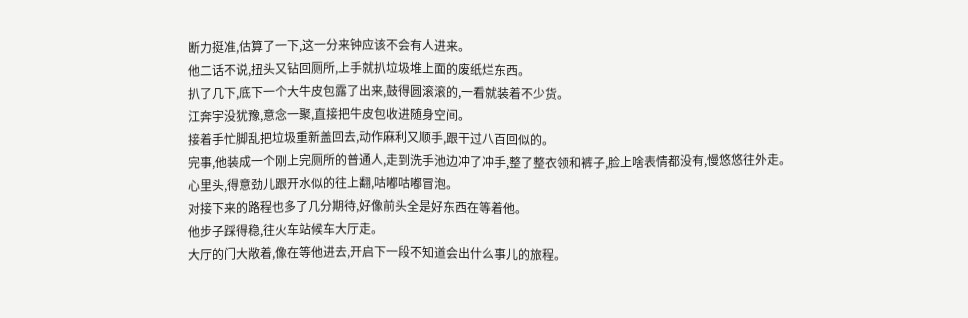断力挺准,估算了一下,这一分来钟应该不会有人进来。
他二话不说,扭头又钻回厕所,上手就扒垃圾堆上面的废纸烂东西。
扒了几下,底下一个大牛皮包露了出来,鼓得圆滚滚的,一看就装着不少货。
江奔宇没犹豫,意念一聚,直接把牛皮包收进随身空间。
接着手忙脚乱把垃圾重新盖回去,动作麻利又顺手,跟干过八百回似的。
完事,他装成一个刚上完厕所的普通人,走到洗手池边冲了冲手,整了整衣领和裤子,脸上啥表情都没有,慢悠悠往外走。
心里头,得意劲儿跟开水似的往上翻,咕嘟咕嘟冒泡。
对接下来的路程也多了几分期待,好像前头全是好东西在等着他。
他步子踩得稳,往火车站候车大厅走。
大厅的门大敞着,像在等他进去,开启下一段不知道会出什么事儿的旅程。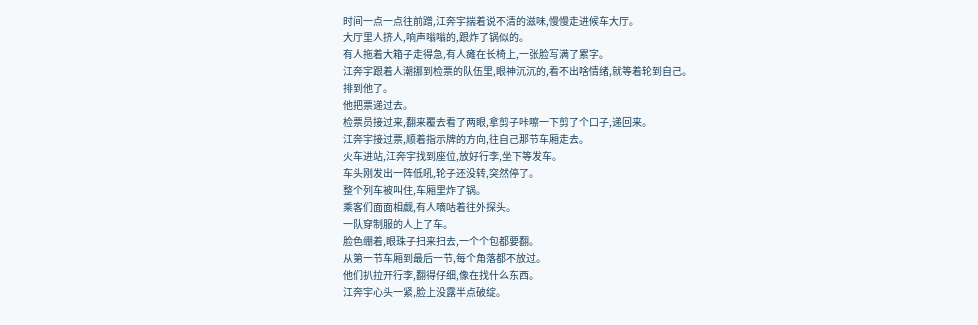时间一点一点往前蹭,江奔宇揣着说不清的滋味,慢慢走进候车大厅。
大厅里人挤人,响声嗡嗡的,跟炸了锅似的。
有人拖着大箱子走得急,有人瘫在长椅上,一张脸写满了累字。
江奔宇跟着人潮挪到检票的队伍里,眼神沉沉的,看不出啥情绪,就等着轮到自己。
排到他了。
他把票递过去。
检票员接过来,翻来覆去看了两眼,拿剪子咔嚓一下剪了个口子,递回来。
江奔宇接过票,顺着指示牌的方向,往自己那节车厢走去。
火车进站,江奔宇找到座位,放好行李,坐下等发车。
车头刚发出一阵低吼,轮子还没转,突然停了。
整个列车被叫住,车厢里炸了锅。
乘客们面面相觑,有人嘀咕着往外探头。
一队穿制服的人上了车。
脸色绷着,眼珠子扫来扫去,一个个包都要翻。
从第一节车厢到最后一节,每个角落都不放过。
他们扒拉开行李,翻得仔细,像在找什么东西。
江奔宇心头一紧,脸上没露半点破绽。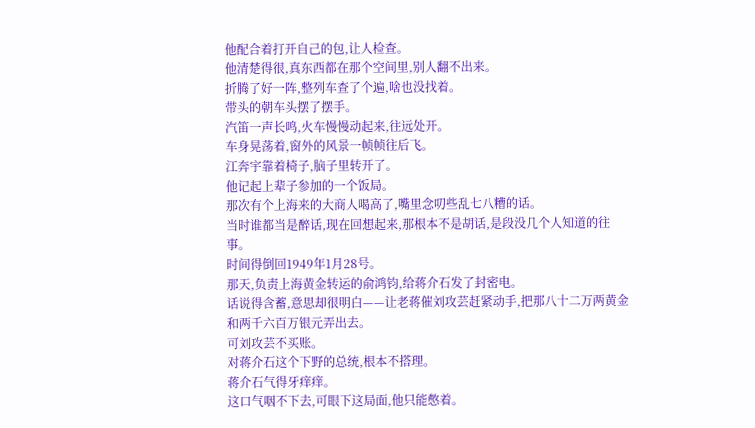他配合着打开自己的包,让人检查。
他清楚得很,真东西都在那个空间里,别人翻不出来。
折腾了好一阵,整列车查了个遍,啥也没找着。
带头的朝车头摆了摆手。
汽笛一声长鸣,火车慢慢动起来,往远处开。
车身晃荡着,窗外的风景一帧帧往后飞。
江奔宇靠着椅子,脑子里转开了。
他记起上辈子参加的一个饭局。
那次有个上海来的大商人喝高了,嘴里念叨些乱七八糟的话。
当时谁都当是醉话,现在回想起来,那根本不是胡话,是段没几个人知道的往事。
时间得倒回1949年1月28号。
那天,负责上海黄金转运的俞鸿钧,给蒋介石发了封密电。
话说得含蓄,意思却很明白——让老蒋催刘攻芸赶紧动手,把那八十二万两黄金和两千六百万银元弄出去。
可刘攻芸不买账。
对蒋介石这个下野的总统,根本不搭理。
蒋介石气得牙痒痒。
这口气咽不下去,可眼下这局面,他只能憋着。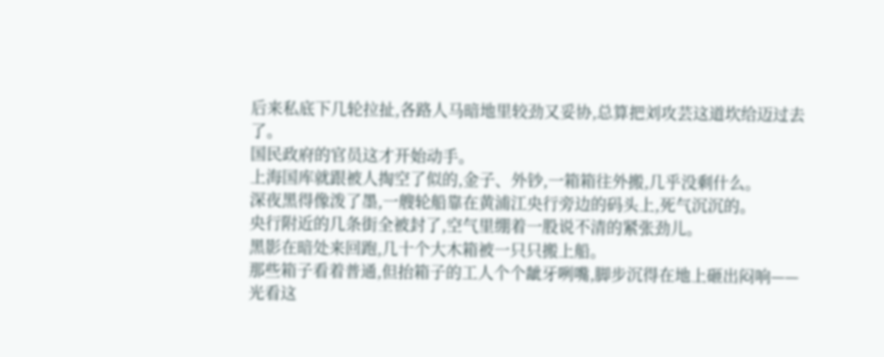后来私底下几轮拉扯,各路人马暗地里较劲又妥协,总算把刘攻芸这道坎给迈过去了。
国民政府的官员这才开始动手。
上海国库就跟被人掏空了似的,金子、外钞,一箱箱往外搬,几乎没剩什么。
深夜黑得像泼了墨,一艘轮船靠在黄浦江央行旁边的码头上,死气沉沉的。
央行附近的几条街全被封了,空气里绷着一股说不清的紧张劲儿。
黑影在暗处来回跑,几十个大木箱被一只只搬上船。
那些箱子看着普通,但抬箱子的工人个个龇牙咧嘴,脚步沉得在地上砸出闷响——光看这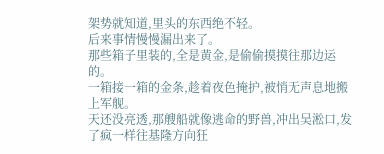架势就知道,里头的东西绝不轻。
后来事情慢慢漏出来了。
那些箱子里装的,全是黄金,是偷偷摸摸往那边运的。
一箱接一箱的金条,趁着夜色掩护,被悄无声息地搬上军舰。
天还没亮透,那艘船就像逃命的野兽,冲出吴淞口,发了疯一样往基隆方向狂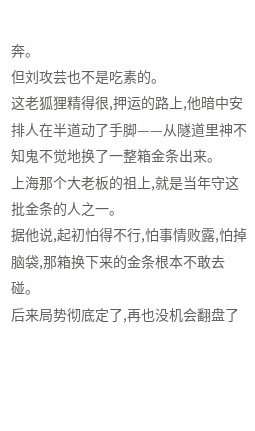奔。
但刘攻芸也不是吃素的。
这老狐狸精得很,押运的路上,他暗中安排人在半道动了手脚——从隧道里神不知鬼不觉地换了一整箱金条出来。
上海那个大老板的祖上,就是当年守这批金条的人之一。
据他说,起初怕得不行,怕事情败露,怕掉脑袋,那箱换下来的金条根本不敢去碰。
后来局势彻底定了,再也没机会翻盘了